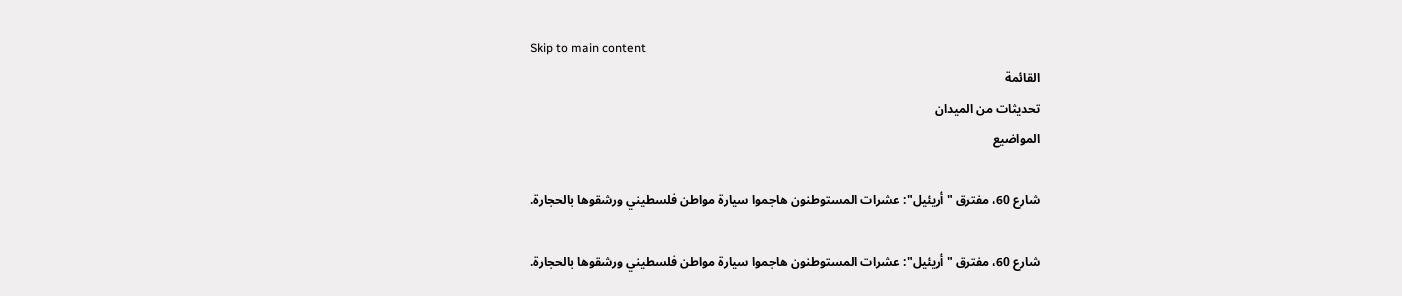Skip to main content
القائمة
تحديثات من الميدان
المواضيع

شارع 60، مفترق "أريئيل": عشرات المستوطنون هاجموا سيارة مواطن فلسطيني ورشقوها بالحجارة.

شارع 60، مفترق "أريئيل": عشرات المستوطنون هاجموا سيارة مواطن فلسطيني ورشقوها بالحجارة.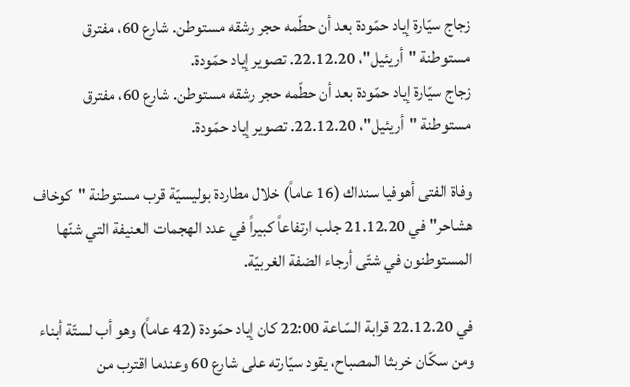زجاج سيّارة إياد حمّودة بعد أن حطّمه حجر رشقه مستوطن. شارع 60، مفترق مستوطنة "أريئيل"، 22.12.20. تصوير إياد حمّودة.
زجاج سيّارة إياد حمّودة بعد أن حطّمه حجر رشقه مستوطن. شارع 60، مفترق مستوطنة "أريئيل"، 22.12.20. تصوير إياد حمّودة.

وفاة الفتى أهوفيا سنداك (16 عاماً) خلال مطاردة بوليسيّة قرب مستوطنة "كوخاف هشاحر" في 21.12.20 جلب ارتفاعاً كبيراً في عدد الهجمات العنيفة التي شنّها المستوطنون في شتّى أرجاء الضفة الغربيّة.

في 22.12.20 قرابة السّاعة 22:00 كان إياد حمّودة (42 عاماً) وهو أب لستّة أبناء ومن سكّان خربثا المصباح، يقود سيّارته على شارع 60 وعندما اقترب من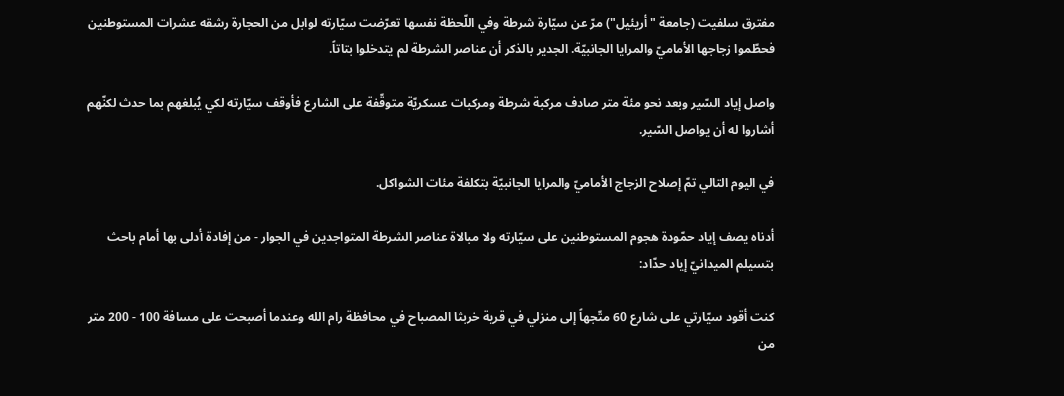مفترق سلفيت (جامعة "أريئيل") مرّ عن سيّارة شرطة وفي اللّحظة نفسها تعرّضت سيّارته لوابل من الحجارة رشقه عشرات المستوطنين فحطّموا زجاجها الأماميّ والمرايا الجانبيّة. الجدير بالذكر أن عناصر الشرطة لم يتدخلوا بتاتاً.

واصل إياد السّير وبعد نحو مئة متر صادف مركبة شرطة ومركبات عسكريّة متوقّفة على الشارع فأوقف سيّارته لكي يُبلغهم بما حدث لكنّهم أشاروا له أن يواصل السّير.

في اليوم التالي تمّ إصلاح الزجاج الأماميّ والمرايا الجانبيّة بتكلفة مئات الشواكل.

أدناه يصف إياد حمّودة هجوم المستوطنين على سيّارته ولا مبالاة عناصر الشرطة المتواجدين في الجوار - من إفادة أدلى بها أمام باحث بتسيلم الميدانيّ إياد حدّاد:

كنت أقود سيّارتي على شارع 60 متّجهاً إلى منزلي في قرية خربثا المصباح في محافظة رام الله وعندما أصبحت على مسافة 100 - 200 متر من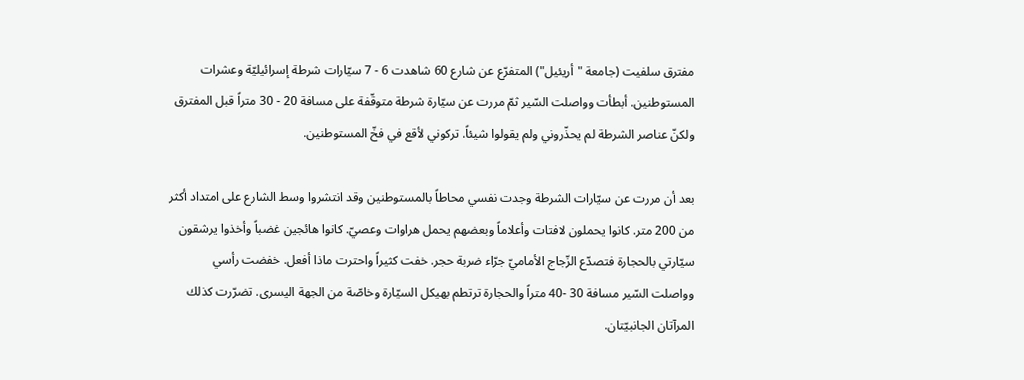مفترق سلفيت (جامعة "أريئيل") المتفرّع عن شارع 60 شاهدت 6 - 7 سيّارات شرطة إسرائيليّة وعشرات المستوطنين. أبطأت وواصلت السّير ثمّ مررت عن سيّارة شرطة متوقّفة على مسافة 20 - 30 متراً قبل المفترق ولكنّ عناصر الشرطة لم يحذّروني ولم يقولوا شيئاً. تركوني لأقع في فخّ المستوطنين.

بعد أن مررت عن سيّارات الشرطة وجدت نفسي محاطاً بالمستوطنين وقد انتشروا وسط الشارع على امتداد أكثر من 200 متر. كانوا يحملون لافتات وأعلاماً وبعضهم يحمل هراوات وعصيّ. كانوا هائجين غضباً وأخذوا يرشقون سيّارتي بالحجارة فتصدّع الزّجاج الأماميّ جرّاء ضربة حجر. خفت كثيراً واحترت ماذا أفعل. خفضت رأسي وواصلت السّير مسافة 30 -40 متراً والحجارة ترتطم بهيكل السيّارة وخاصّة من الجهة اليسرى. تضرّرت كذلك المرآتان الجانبيّتان.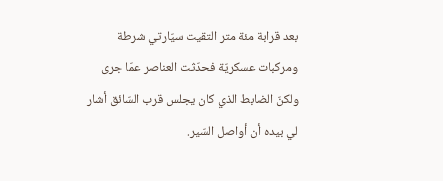بعد قرابة مئة متر التقيت سيّارتي شرطة ومركبات عسكريّة فحدّثت العناصر عمّا جرى ولكنّ الضابط الذي كان يجلس قرب السّائق أشار لي بيده أن أواصل السّير.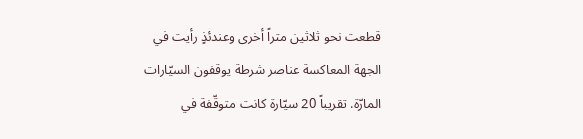قطعت نحو ثلاثين متراً أخرى وعندئذٍ رأيت في الجهة المعاكسة عناصر شرطة يوقفون السيّارات المارّة. تقريباً 20 سيّارة كانت متوقّفة في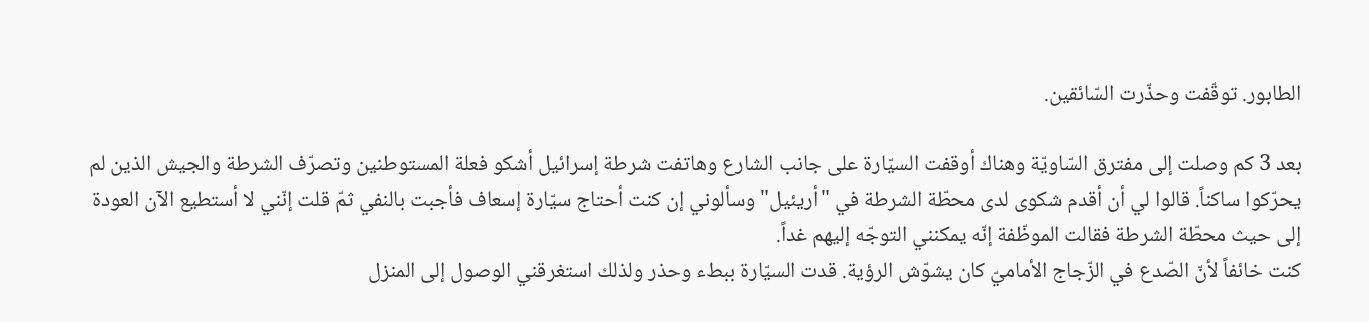الطابور. توقّفت وحذّرت السّائقين.

بعد 3 كم وصلت إلى مفترق السّاويّة وهناك أوقفت السيّارة على جانب الشارع وهاتفت شرطة إسرائيل أشكو فعلة المستوطنين وتصرّف الشرطة والجيش الذين لم يحرّكوا ساكناً. قالوا لي أن أقدم شكوى لدى محطّة الشرطة في "أريئيل" وسألوني إن كنت أحتاج سيّارة إسعاف فأجبت بالنفي ثمّ قلت إنّني لا أستطيع الآن العودة إلى حيث محطّة الشرطة فقالت الموظّفة إنّه يمكنني التوجّه إليهم غداً.
كنت خائفاً لأنّ الصّدع في الزّجاج الأماميّ كان يشوّش الرؤية. قدت السيّارة ببطء وحذر ولذلك استغرقني الوصول إلى المنزل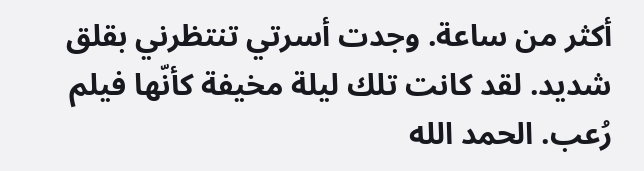أكثر من ساعة. وجدت أسرتي تنتظرني بقلق شديد. لقد كانت تلك ليلة مخيفة كأنّها فيلم رُعب. الحمد الله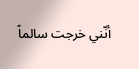أنّني خرجت سالماً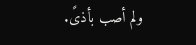ولم أصب بأذىً.